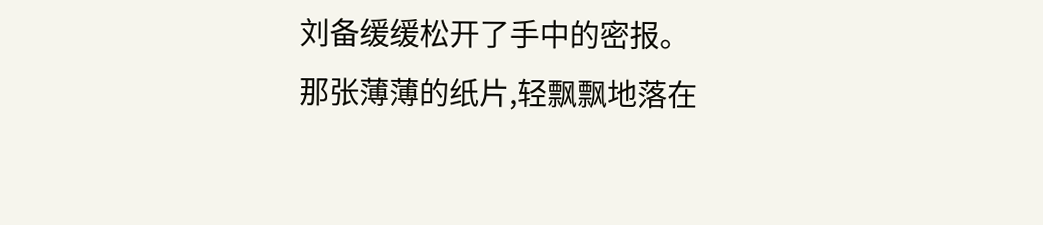刘备缓缓松开了手中的密报。
那张薄薄的纸片,轻飘飘地落在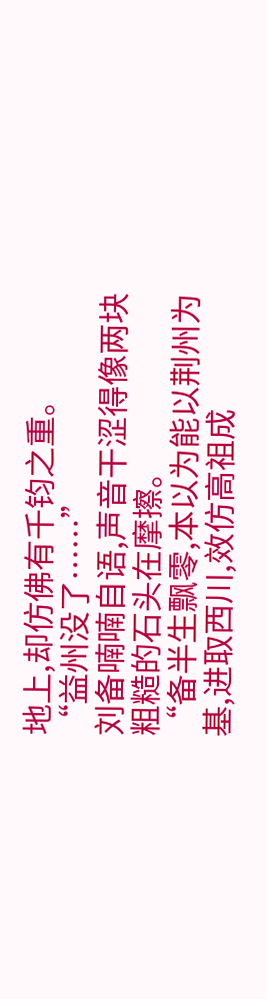地上,却仿佛有千钧之重。
“益州没了……”
刘备喃喃自语,声音干涩得像两块粗糙的石头在摩擦。
“备半生飘零,本以为能以荆州为基,进取西川,效仿高祖成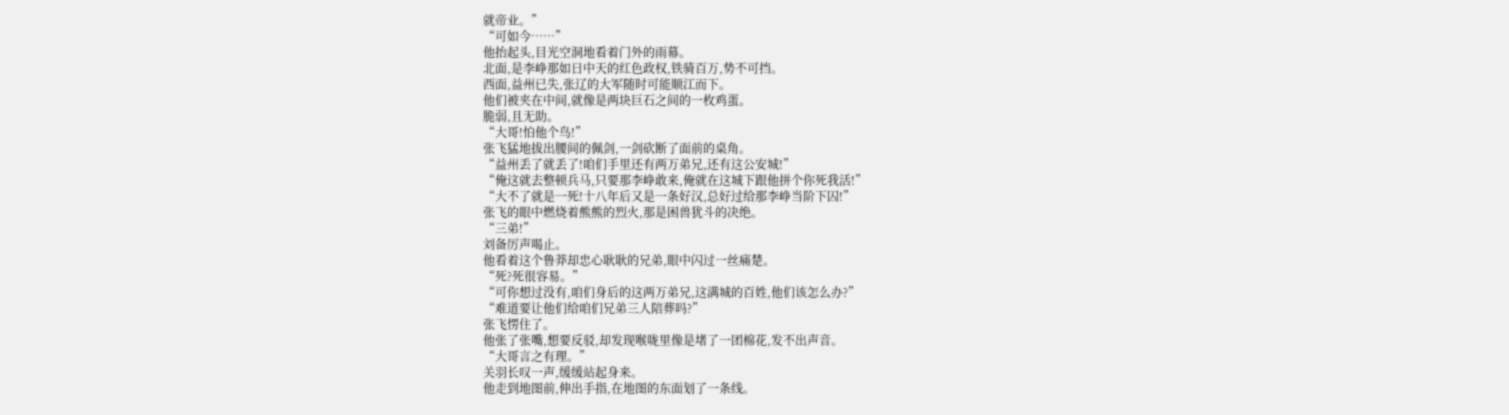就帝业。”
“可如今……”
他抬起头,目光空洞地看着门外的雨幕。
北面,是李峥那如日中天的红色政权,铁骑百万,势不可挡。
西面,益州已失,张辽的大军随时可能顺江而下。
他们被夹在中间,就像是两块巨石之间的一枚鸡蛋。
脆弱,且无助。
“大哥!怕他个鸟!”
张飞猛地拔出腰间的佩剑,一剑砍断了面前的桌角。
“益州丢了就丢了!咱们手里还有两万弟兄,还有这公安城!”
“俺这就去整顿兵马,只要那李峥敢来,俺就在这城下跟他拼个你死我活!”
“大不了就是一死!十八年后又是一条好汉,总好过给那李峥当阶下囚!”
张飞的眼中燃烧着熊熊的烈火,那是困兽犹斗的决绝。
“三弟!”
刘备厉声喝止。
他看着这个鲁莽却忠心耿耿的兄弟,眼中闪过一丝痛楚。
“死?死很容易。”
“可你想过没有,咱们身后的这两万弟兄,这满城的百姓,他们该怎么办?”
“难道要让他们给咱们兄弟三人陪葬吗?”
张飞愣住了。
他张了张嘴,想要反驳,却发现喉咙里像是堵了一团棉花,发不出声音。
“大哥言之有理。”
关羽长叹一声,缓缓站起身来。
他走到地图前,伸出手指,在地图的东面划了一条线。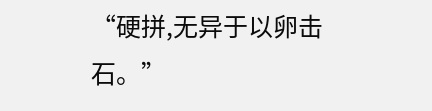“硬拼,无异于以卵击石。”